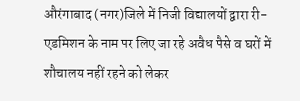औरंगाबाद (नगर)जिले में निजी विद्यालयों द्वारा री-एडमिशन के नाम पर लिए जा रहे अवैध पैसे व घरों में शौचालय नहीं रहने को लेकर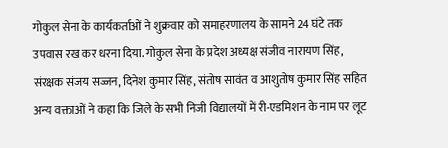गोकुल सेना के कार्यकर्ताओं ने शुक्रवार को समाहरणालय के सामने 24 घंटे तक उपवास रख कर धरना दिया. गोकुल सेना के प्रदेश अध्यक्ष संजीव नारायण सिंह, संरक्षक संजय सज्जन, दिनेश कुमार सिंह, संतोष सावंत व आशुतोष कुमार सिंह सहित अन्य वक्ताओं ने कहा कि जिले के सभी निजी विद्यालयों में री-एडमिशन के नाम पर लूट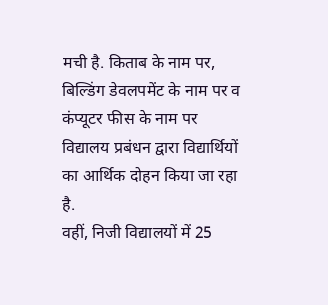मची है. किताब के नाम पर, बिल्डिंग डेवलपमेंट के नाम पर व कंप्यूटर फीस के नाम पर विद्यालय प्रबंधन द्वारा विद्यार्थियों का आर्थिक दोहन किया जा रहा है.
वहीं, निजी विद्यालयों में 25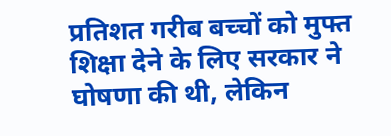प्रतिशत गरीब बच्चों को मुफ्त शिक्षा देने के लिए सरकार ने घोषणा की थी, लेकिन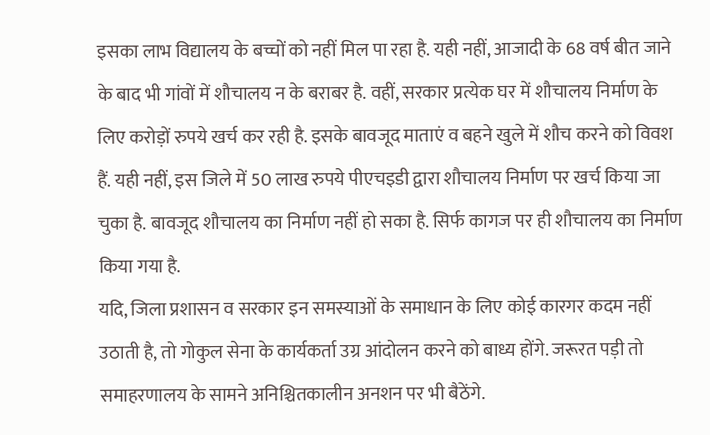इसका लाभ विद्यालय के बच्चों को नहीं मिल पा रहा है. यही नहीं, आजादी के 68 वर्ष बीत जाने के बाद भी गांवों में शौचालय न के बराबर है. वहीं, सरकार प्रत्येक घर में शौचालय निर्माण के लिए करोड़ों रुपये खर्च कर रही है. इसके बावजूद माताएं व बहने खुले में शौच करने को विवश हैं. यही नहीं, इस जिले में 50 लाख रुपये पीएचइडी द्वारा शौचालय निर्माण पर खर्च किया जा चुका है. बावजूद शौचालय का निर्माण नहीं हो सका है. सिर्फ कागज पर ही शौचालय का निर्माण किया गया है.
यदि, जिला प्रशासन व सरकार इन समस्याओं के समाधान के लिए कोई कारगर कदम नहीं उठाती है, तो गोकुल सेना के कार्यकर्ता उग्र आंदोलन करने को बाध्य होंगे. जरूरत पड़ी तो समाहरणालय के सामने अनिश्चितकालीन अनशन पर भी बैठेंगे.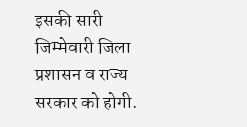इसकी सारी जिम्मेवारी जिला प्रशासन व राज्य सरकार को होगी.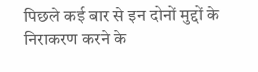पिछले कई बार से इन दोनों मुद्दों के निराकरण करने के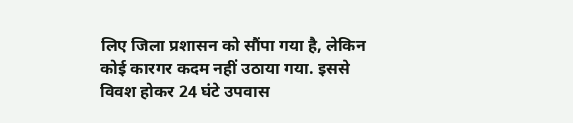लिए जिला प्रशासन को सौंपा गया है, लेकिन कोई कारगर कदम नहीं उठाया गया. इससे विवश होकर 24 घंटे उपवास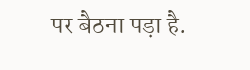पर बैठना पड़ा है.